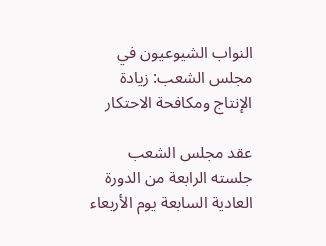النواب الشيوعيون في مجلس الشعب: زيادة الإنتاج ومكافحة الاحتكار

عقد مجلس الشعب جلسته الرابعة من الدورة العادية السابعة يوم الأربعاء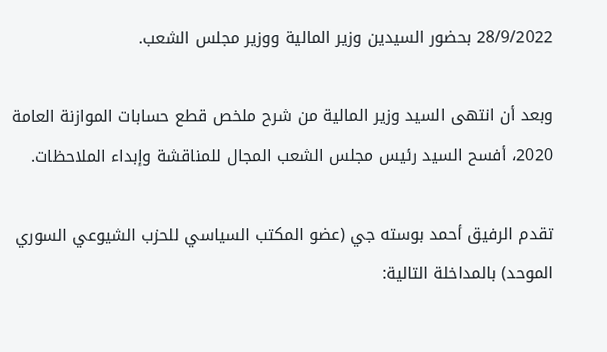28/9/2022 بحضور السيدين وزير المالية ووزير مجلس الشعب.

وبعد أن انتهى السيد وزير المالية من شرح ملخص قطع حسابات الموازنة العامة 2020، أفسح السيد رئيس مجلس الشعب المجال للمناقشة وإبداء الملاحظات.

تقدم الرفيق أحمد بوسته جي (عضو المكتب السياسي للحزب الشيوعي السوري الموحد) بالمداخلة التالية: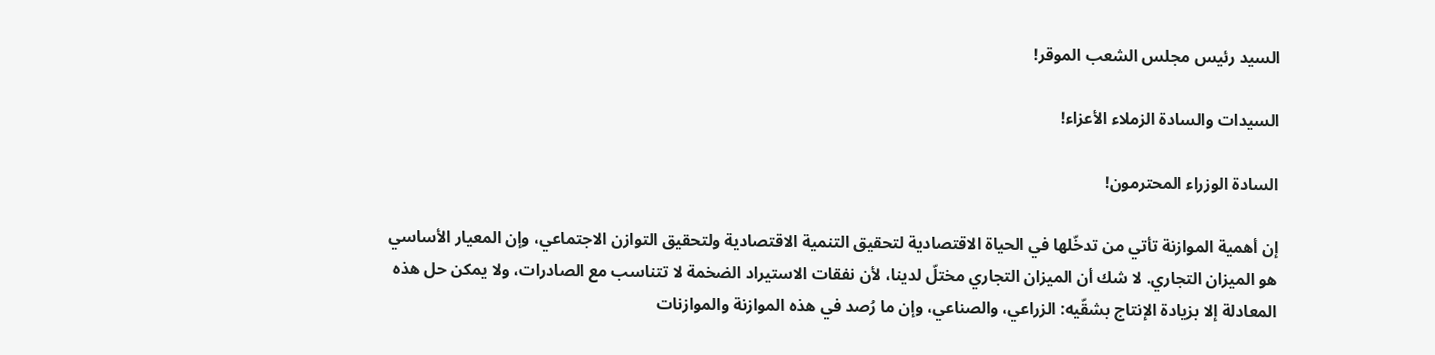السيد رئيس مجلس الشعب الموقر!

السيدات والسادة الزملاء الأعزاء!

السادة الوزراء المحترمون!

إن أهمية الموازنة تأتي من تدخّلها في الحياة الاقتصادية لتحقيق التنمية الاقتصادية ولتحقيق التوازن الاجتماعي، وإن المعيار الأساسي هو الميزان التجاري. لا شك أن الميزان التجاري مختلّ لدينا، لأن نفقات الاستيراد الضخمة لا تتناسب مع الصادرات، ولا يمكن حل هذه المعادلة إلا بزيادة الإنتاج بشقّيه: الزراعي، والصناعي، وإن ما رُصد في هذه الموازنة والموازنات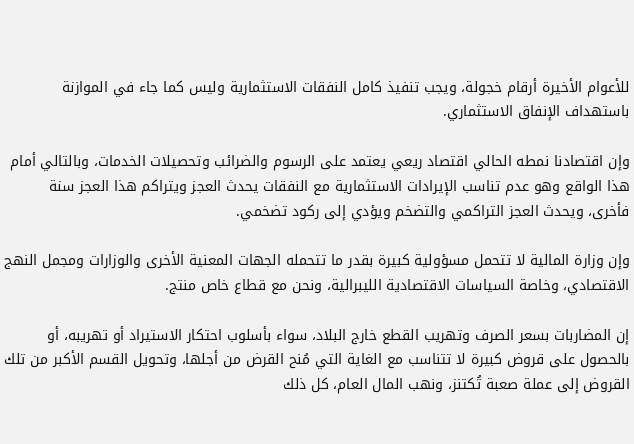للأعوام الأخيرة أرقام خجولة، ويجب تنفيذ كامل النفقات الاستثمارية وليس كما جاء في الموازنة باستهداف الإنفاق الاستثماري.

وإن اقتصادنا نمطه الحالي اقتصاد ريعي يعتمد على الرسوم والضرائب وتحصيلات الخدمات، وبالتالي أمام هذا الواقع وهو عدم تناسب الإيرادات الاستثمارية مع النفقات يحدث العجز ويتراكم هذا العجز سنة فأخرى، ويحدث العجز التراكمي والتضخم ويؤدي إلى ركود تضخمي.

وإن وزارة المالية لا تتحمل مسؤولية كبيرة بقدر ما تتحمله الجهات المعنية الأخرى والوزارات ومجمل النهج الاقتصادي، وخاصة السياسات الاقتصادية الليبرالية، ونحن مع قطاع خاص منتج.

إن المضاربات بسعر الصرف وتهريب القطع خارج البلاد، سواء بأسلوب احتكار الاستيراد أو تهريبه، أو بالحصول على قروض كبيرة لا تتناسب مع الغاية التي مُنح القرض من أجلها، وتحويل القسم الأكبر من تلك القروض إلى عملة صعبة تُكتنز، ونهب المال العام، كل ذلك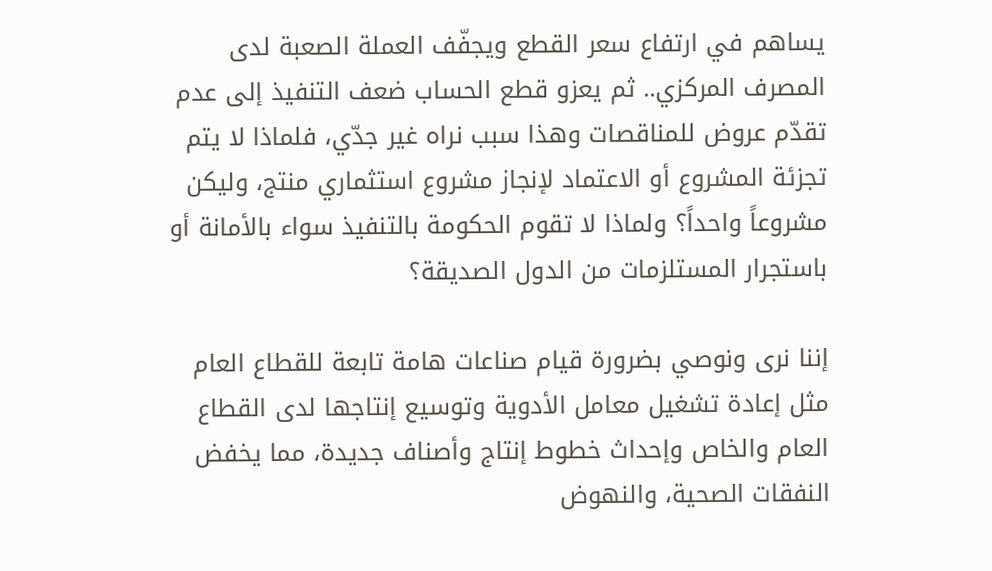يساهم في ارتفاع سعر القطع ويجفّف العملة الصعبة لدى المصرف المركزي.. ثم يعزو قطع الحساب ضعف التنفيذ إلى عدم تقدّم عروض للمناقصات وهذا سبب نراه غير جدّي، فلماذا لا يتم تجزئة المشروع أو الاعتماد لإنجاز مشروع استثماري منتج، وليكن مشروعاً واحداً؟ ولماذا لا تقوم الحكومة بالتنفيذ سواء بالأمانة أو باستجرار المستلزمات من الدول الصديقة؟

إننا نرى ونوصي بضرورة قيام صناعات هامة تابعة للقطاع العام مثل إعادة تشغيل معامل الأدوية وتوسيع إنتاجها لدى القطاع العام والخاص وإحداث خطوط إنتاج وأصناف جديدة، مما يخفض النفقات الصحية، والنهوض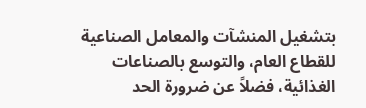بتشغيل المنشآت والمعامل الصناعية للقطاع العام، والتوسع بالصناعات الغذائية، فضلاً عن ضرورة الحد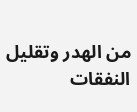من الهدر وتقليل النفقات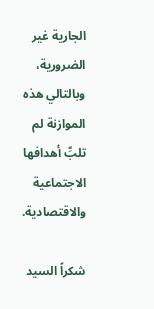الجارية غير الضرورية، وبالتالي هذه الموازنة لم تلبِّ أهدافها الاجتماعية والاقتصادية.

شكراً السيد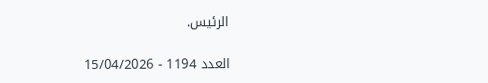الرئيس.

العدد 1194 - 15/04/2026